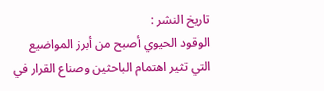تاريخ النشر :
الوقود الحيوي أصبح من أبرز المواضيع التي تثير اهتمام الباحثين وصناع القرار في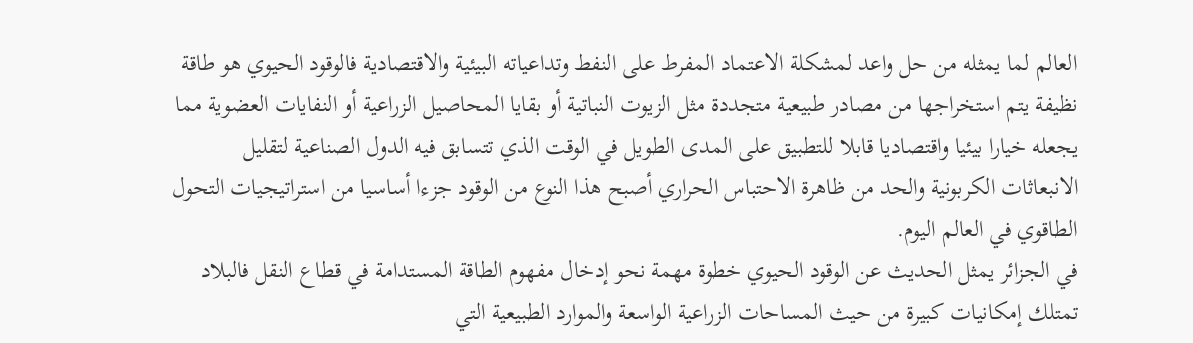العالم لما يمثله من حل واعد لمشكلة الاعتماد المفرط على النفط وتداعياته البيئية والاقتصادية فالوقود الحيوي هو طاقة نظيفة يتم استخراجها من مصادر طبيعية متجددة مثل الزيوت النباتية أو بقايا المحاصيل الزراعية أو النفايات العضوية مما يجعله خيارا بيئيا واقتصاديا قابلا للتطبيق على المدى الطويل في الوقت الذي تتسابق فيه الدول الصناعية لتقليل الانبعاثات الكربونية والحد من ظاهرة الاحتباس الحراري أصبح هذا النوع من الوقود جزءا أساسيا من استراتيجيات التحول الطاقوي في العالم اليوم.
في الجزائر يمثل الحديث عن الوقود الحيوي خطوة مهمة نحو إدخال مفهوم الطاقة المستدامة في قطاع النقل فالبلاد تمتلك إمكانيات كبيرة من حيث المساحات الزراعية الواسعة والموارد الطبيعية التي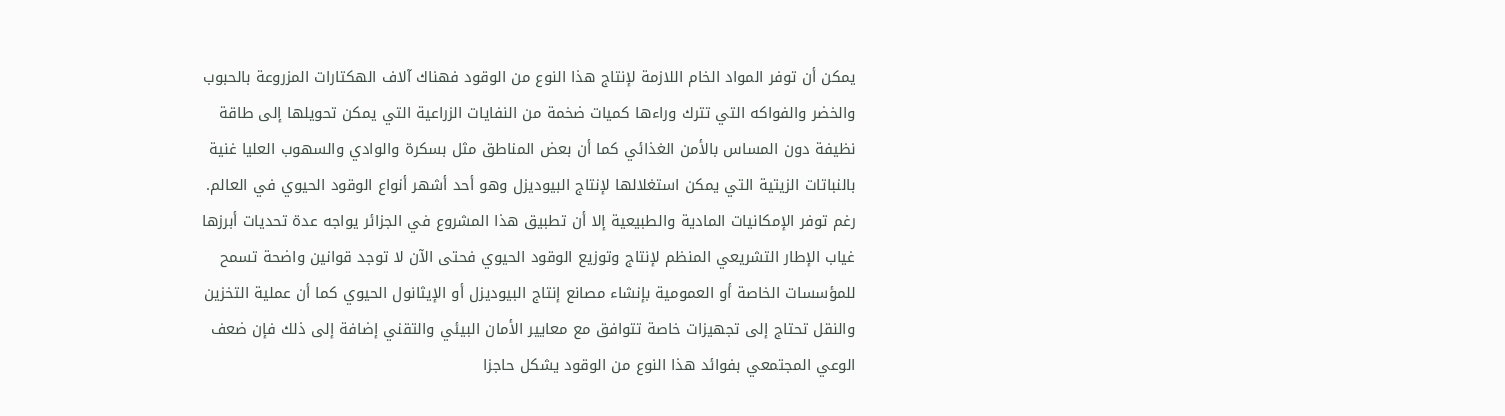يمكن أن توفر المواد الخام اللازمة لإنتاج هذا النوع من الوقود فهناك آلاف الهكتارات المزروعة بالحبوب والخضر والفواكه التي تترك وراءها كميات ضخمة من النفايات الزراعية التي يمكن تحويلها إلى طاقة نظيفة دون المساس بالأمن الغذائي كما أن بعض المناطق مثل بسكرة والوادي والسهوب العليا غنية بالنباتات الزيتية التي يمكن استغلالها لإنتاج البيوديزل وهو أحد أشهر أنواع الوقود الحيوي في العالم.
رغم توفر الإمكانيات المادية والطبيعية إلا أن تطبيق هذا المشروع في الجزائر يواجه عدة تحديات أبرزها غياب الإطار التشريعي المنظم لإنتاج وتوزيع الوقود الحيوي فحتى الآن لا توجد قوانين واضحة تسمح للمؤسسات الخاصة أو العمومية بإنشاء مصانع إنتاج البيوديزل أو الإيثانول الحيوي كما أن عملية التخزين والنقل تحتاج إلى تجهيزات خاصة تتوافق مع معايير الأمان البيئي والتقني إضافة إلى ذلك فإن ضعف الوعي المجتمعي بفوائد هذا النوع من الوقود يشكل حاجزا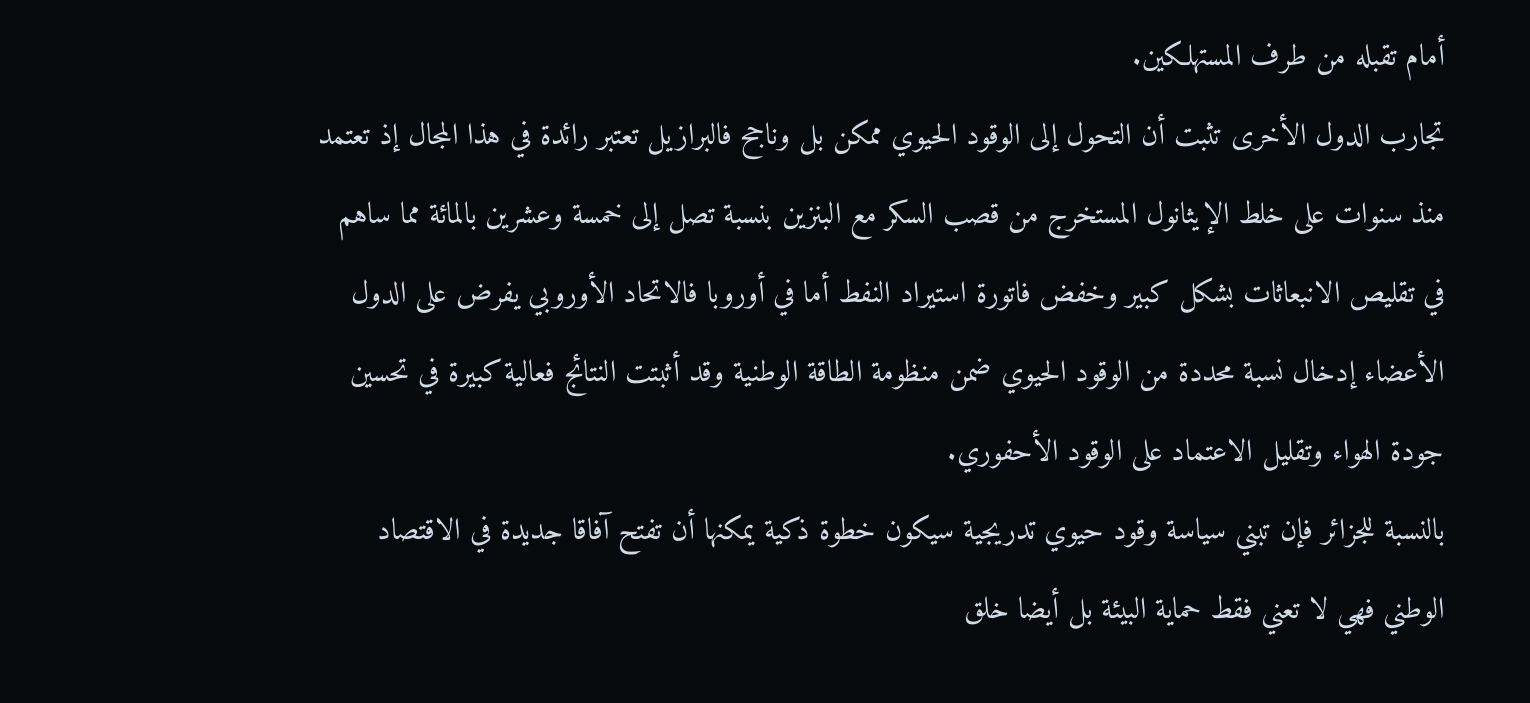أمام تقبله من طرف المستهلكين.
تجارب الدول الأخرى تثبت أن التحول إلى الوقود الحيوي ممكن بل وناجح فالبرازيل تعتبر رائدة في هذا المجال إذ تعتمد منذ سنوات على خلط الإيثانول المستخرج من قصب السكر مع البنزين بنسبة تصل إلى خمسة وعشرين بالمائة مما ساهم في تقليص الانبعاثات بشكل كبير وخفض فاتورة استيراد النفط أما في أوروبا فالاتحاد الأوروبي يفرض على الدول الأعضاء إدخال نسبة محددة من الوقود الحيوي ضمن منظومة الطاقة الوطنية وقد أثبتت النتائج فعالية كبيرة في تحسين جودة الهواء وتقليل الاعتماد على الوقود الأحفوري.
بالنسبة للجزائر فإن تبني سياسة وقود حيوي تدريجية سيكون خطوة ذكية يمكنها أن تفتح آفاقا جديدة في الاقتصاد الوطني فهي لا تعني فقط حماية البيئة بل أيضا خلق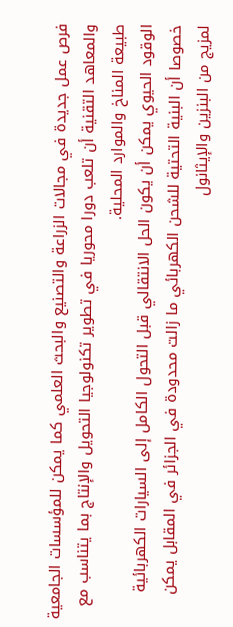فرص عمل جديدة في مجالات الزراعة والتصنيع والبحث العلمي كما يمكن للمؤسسات الجامعية والمعاهد التقنية أن تلعب دورا محوريا في تطوير تكنولوجيا التحويل والإنتاج بما يتناسب مع طبيعة المناخ والموارد المحلية.
الوقود الحيوي يمكن أن يكون الحل الانتقالي قبل التحول الكامل إلى السيارات الكهربائية خصوصا أن البنية التحتية للشحن الكهربائي ما زالت محدودة في الجزائر في المقابل يمكن لمزيج من البنزين والإيثانول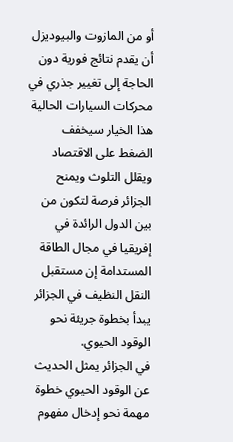أو من المازوت والبيوديزل أن يقدم نتائج فورية دون الحاجة إلى تغيير جذري في محركات السيارات الحالية هذا الخيار سيخفف الضغط على الاقتصاد ويقلل التلوث ويمنح الجزائر فرصة لتكون من بين الدول الرائدة في إفريقيا في مجال الطاقة المستدامة إن مستقبل النقل النظيف في الجزائر يبدأ بخطوة جريئة نحو الوقود الحيوي.
في الجزائر يمثل الحديث عن الوقود الحيوي خطوة مهمة نحو إدخال مفهوم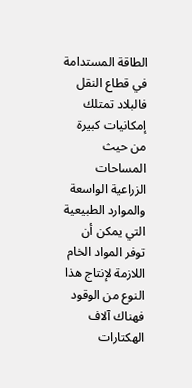الطاقة المستدامة في قطاع النقل فالبلاد تمتلك إمكانيات كبيرة من حيث المساحات الزراعية الواسعة والموارد الطبيعية التي يمكن أن توفر المواد الخام اللازمة لإنتاج هذا النوع من الوقود فهناك آلاف الهكتارات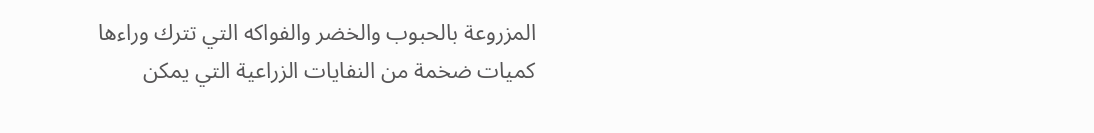المزروعة بالحبوب والخضر والفواكه التي تترك وراءها كميات ضخمة من النفايات الزراعية التي يمكن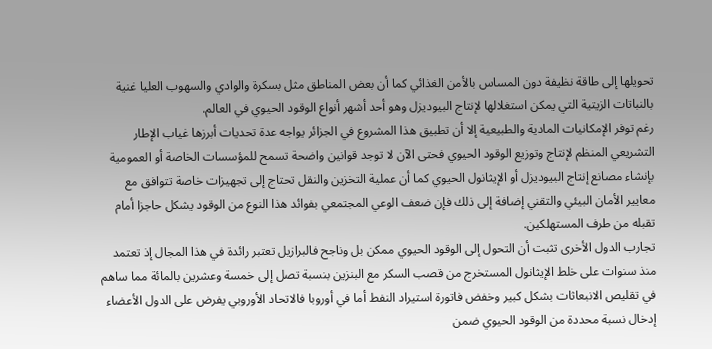تحويلها إلى طاقة نظيفة دون المساس بالأمن الغذائي كما أن بعض المناطق مثل بسكرة والوادي والسهوب العليا غنية بالنباتات الزيتية التي يمكن استغلالها لإنتاج البيوديزل وهو أحد أشهر أنواع الوقود الحيوي في العالم.
رغم توفر الإمكانيات المادية والطبيعية إلا أن تطبيق هذا المشروع في الجزائر يواجه عدة تحديات أبرزها غياب الإطار التشريعي المنظم لإنتاج وتوزيع الوقود الحيوي فحتى الآن لا توجد قوانين واضحة تسمح للمؤسسات الخاصة أو العمومية بإنشاء مصانع إنتاج البيوديزل أو الإيثانول الحيوي كما أن عملية التخزين والنقل تحتاج إلى تجهيزات خاصة تتوافق مع معايير الأمان البيئي والتقني إضافة إلى ذلك فإن ضعف الوعي المجتمعي بفوائد هذا النوع من الوقود يشكل حاجزا أمام تقبله من طرف المستهلكين.
تجارب الدول الأخرى تثبت أن التحول إلى الوقود الحيوي ممكن بل وناجح فالبرازيل تعتبر رائدة في هذا المجال إذ تعتمد منذ سنوات على خلط الإيثانول المستخرج من قصب السكر مع البنزين بنسبة تصل إلى خمسة وعشرين بالمائة مما ساهم في تقليص الانبعاثات بشكل كبير وخفض فاتورة استيراد النفط أما في أوروبا فالاتحاد الأوروبي يفرض على الدول الأعضاء إدخال نسبة محددة من الوقود الحيوي ضمن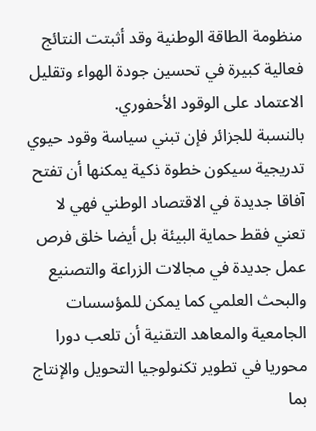منظومة الطاقة الوطنية وقد أثبتت النتائج فعالية كبيرة في تحسين جودة الهواء وتقليل الاعتماد على الوقود الأحفوري.
بالنسبة للجزائر فإن تبني سياسة وقود حيوي تدريجية سيكون خطوة ذكية يمكنها أن تفتح آفاقا جديدة في الاقتصاد الوطني فهي لا تعني فقط حماية البيئة بل أيضا خلق فرص عمل جديدة في مجالات الزراعة والتصنيع والبحث العلمي كما يمكن للمؤسسات الجامعية والمعاهد التقنية أن تلعب دورا محوريا في تطوير تكنولوجيا التحويل والإنتاج بما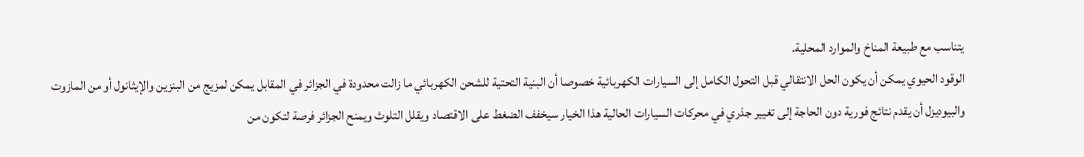يتناسب مع طبيعة المناخ والموارد المحلية.
الوقود الحيوي يمكن أن يكون الحل الانتقالي قبل التحول الكامل إلى السيارات الكهربائية خصوصا أن البنية التحتية للشحن الكهربائي ما زالت محدودة في الجزائر في المقابل يمكن لمزيج من البنزين والإيثانول أو من المازوت والبيوديزل أن يقدم نتائج فورية دون الحاجة إلى تغيير جذري في محركات السيارات الحالية هذا الخيار سيخفف الضغط على الاقتصاد ويقلل التلوث ويمنح الجزائر فرصة لتكون من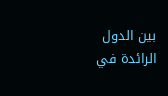بين الدول الرائدة في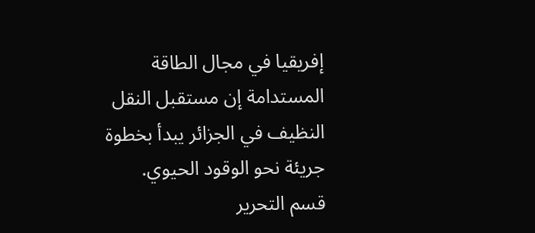إفريقيا في مجال الطاقة المستدامة إن مستقبل النقل النظيف في الجزائر يبدأ بخطوة جريئة نحو الوقود الحيوي.
قسم التحرير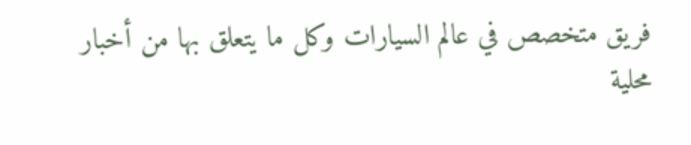فريق متخصص في عالم السيارات وكل ما يتعلق بها من أخبار محلية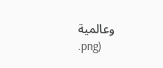وعالمية
.png)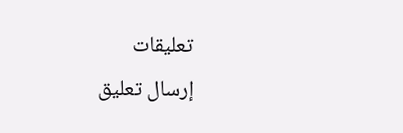تعليقات
إرسال تعليق